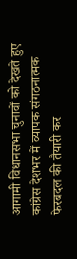आगामी विधानसभा चुनावों को देखते हुए कांग्रेस देशभर में व्यापक संगठनात्मक फेरबदल की तैयारी कर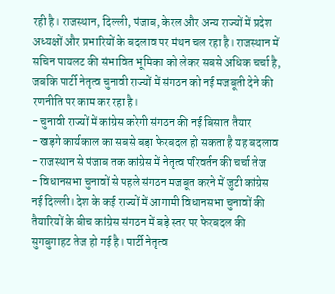रही है। राजस्थान, दिल्ली, पंजाब, केरल और अन्य राज्यों में प्रदेश अध्यक्षों और प्रभारियों के बदलाव पर मंथन चल रहा है। राजस्थान में सचिन पायलट की संभावित भूमिका को लेकर सबसे अधिक चर्चा है, जबकि पार्टी नेतृत्व चुनावी राज्यों में संगठन को नई मजबूती देने की रणनीति पर काम कर रहा है।
- चुनावी राज्यों में कांग्रेस करेगी संगठन की नई बिसात तैयार
- खड़गे कार्यकाल का सबसे बड़ा फेरबदल हो सकता है यह बदलाव
- राजस्थान से पंजाब तक कांग्रेस में नेतृत्व परिवर्तन की चर्चा तेज
- विधानसभा चुनावों से पहले संगठन मजबूत करने में जुटी कांग्रेस
नई दिल्ली। देश के कई राज्यों में आगामी विधानसभा चुनावों की तैयारियों के बीच कांग्रेस संगठन में बड़े स्तर पर फेरबदल की सुगबुगाहट तेज हो गई है। पार्टी नेतृत्व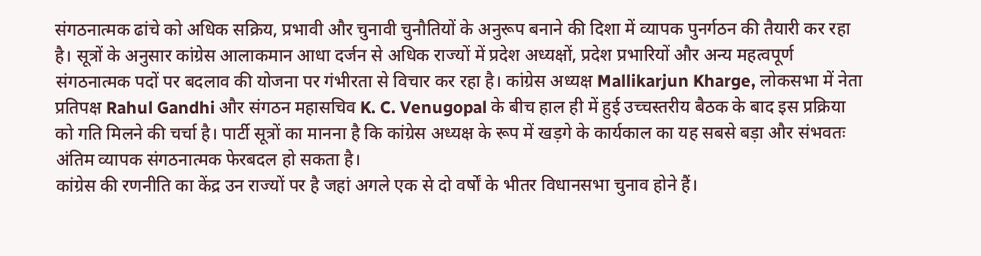संगठनात्मक ढांचे को अधिक सक्रिय, प्रभावी और चुनावी चुनौतियों के अनुरूप बनाने की दिशा में व्यापक पुनर्गठन की तैयारी कर रहा है। सूत्रों के अनुसार कांग्रेस आलाकमान आधा दर्जन से अधिक राज्यों में प्रदेश अध्यक्षों, प्रदेश प्रभारियों और अन्य महत्वपूर्ण संगठनात्मक पदों पर बदलाव की योजना पर गंभीरता से विचार कर रहा है। कांग्रेस अध्यक्ष Mallikarjun Kharge, लोकसभा में नेता प्रतिपक्ष Rahul Gandhi और संगठन महासचिव K. C. Venugopal के बीच हाल ही में हुई उच्चस्तरीय बैठक के बाद इस प्रक्रिया को गति मिलने की चर्चा है। पार्टी सूत्रों का मानना है कि कांग्रेस अध्यक्ष के रूप में खड़गे के कार्यकाल का यह सबसे बड़ा और संभवतः अंतिम व्यापक संगठनात्मक फेरबदल हो सकता है।
कांग्रेस की रणनीति का केंद्र उन राज्यों पर है जहां अगले एक से दो वर्षों के भीतर विधानसभा चुनाव होने हैं।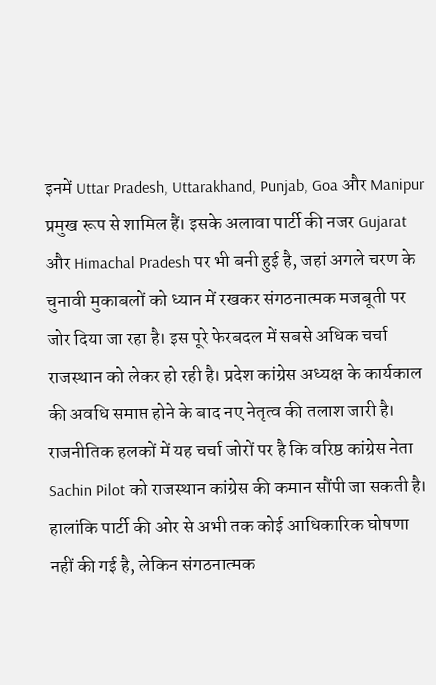इनमें Uttar Pradesh, Uttarakhand, Punjab, Goa और Manipur प्रमुख रूप से शामिल हैं। इसके अलावा पार्टी की नजर Gujarat और Himachal Pradesh पर भी बनी हुई है, जहां अगले चरण के चुनावी मुकाबलों को ध्यान में रखकर संगठनात्मक मजबूती पर जोर दिया जा रहा है। इस पूरे फेरबदल में सबसे अधिक चर्चा राजस्थान को लेकर हो रही है। प्रदेश कांग्रेस अध्यक्ष के कार्यकाल की अवधि समाप्त होने के बाद नए नेतृत्व की तलाश जारी है। राजनीतिक हलकों में यह चर्चा जोरों पर है कि वरिष्ठ कांग्रेस नेता Sachin Pilot को राजस्थान कांग्रेस की कमान सौंपी जा सकती है। हालांकि पार्टी की ओर से अभी तक कोई आधिकारिक घोषणा नहीं की गई है, लेकिन संगठनात्मक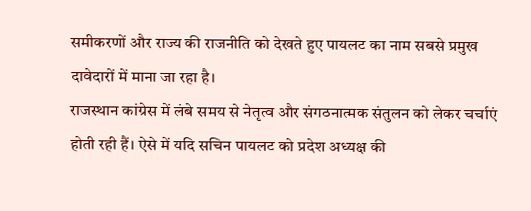समीकरणों और राज्य की राजनीति को देखते हुए पायलट का नाम सबसे प्रमुख दावेदारों में माना जा रहा है।
राजस्थान कांग्रेस में लंबे समय से नेतृत्व और संगठनात्मक संतुलन को लेकर चर्चाएं होती रही हैं। ऐसे में यदि सचिन पायलट को प्रदेश अध्यक्ष की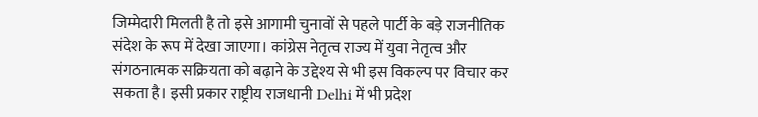जिम्मेदारी मिलती है तो इसे आगामी चुनावों से पहले पार्टी के बड़े राजनीतिक संदेश के रूप में देखा जाएगा। कांग्रेस नेतृत्व राज्य में युवा नेतृत्व और संगठनात्मक सक्रियता को बढ़ाने के उद्देश्य से भी इस विकल्प पर विचार कर सकता है। इसी प्रकार राष्ट्रीय राजधानी Delhi में भी प्रदेश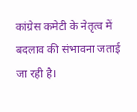कांग्रेस कमेटी के नेतृत्व में बदलाव की संभावना जताई जा रही है।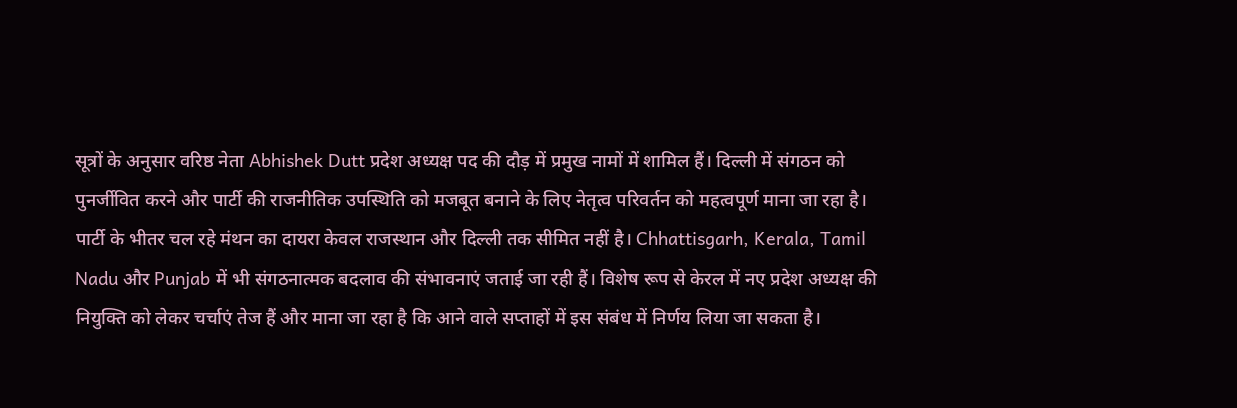सूत्रों के अनुसार वरिष्ठ नेता Abhishek Dutt प्रदेश अध्यक्ष पद की दौड़ में प्रमुख नामों में शामिल हैं। दिल्ली में संगठन को पुनर्जीवित करने और पार्टी की राजनीतिक उपस्थिति को मजबूत बनाने के लिए नेतृत्व परिवर्तन को महत्वपूर्ण माना जा रहा है।
पार्टी के भीतर चल रहे मंथन का दायरा केवल राजस्थान और दिल्ली तक सीमित नहीं है। Chhattisgarh, Kerala, Tamil Nadu और Punjab में भी संगठनात्मक बदलाव की संभावनाएं जताई जा रही हैं। विशेष रूप से केरल में नए प्रदेश अध्यक्ष की नियुक्ति को लेकर चर्चाएं तेज हैं और माना जा रहा है कि आने वाले सप्ताहों में इस संबंध में निर्णय लिया जा सकता है।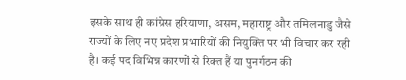इसके साथ ही कांग्रेस हरियाणा, असम, महाराष्ट्र और तमिलनाडु जैसे राज्यों के लिए नए प्रदेश प्रभारियों की नियुक्ति पर भी विचार कर रही है। कई पद विभिन्न कारणों से रिक्त हैं या पुनर्गठन की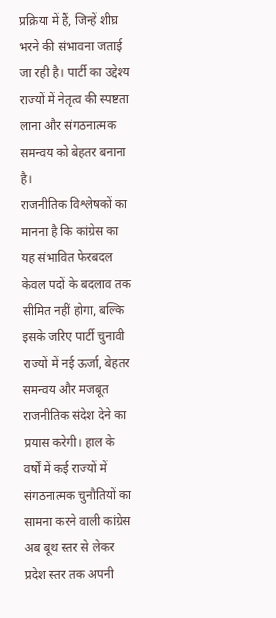प्रक्रिया में हैं, जिन्हें शीघ्र भरने की संभावना जताई जा रही है। पार्टी का उद्देश्य राज्यों में नेतृत्व की स्पष्टता लाना और संगठनात्मक समन्वय को बेहतर बनाना है।
राजनीतिक विश्लेषकों का मानना है कि कांग्रेस का यह संभावित फेरबदल केवल पदों के बदलाव तक सीमित नहीं होगा, बल्कि इसके जरिए पार्टी चुनावी राज्यों में नई ऊर्जा, बेहतर समन्वय और मजबूत राजनीतिक संदेश देने का प्रयास करेगी। हाल के वर्षों में कई राज्यों में संगठनात्मक चुनौतियों का सामना करने वाली कांग्रेस अब बूथ स्तर से लेकर प्रदेश स्तर तक अपनी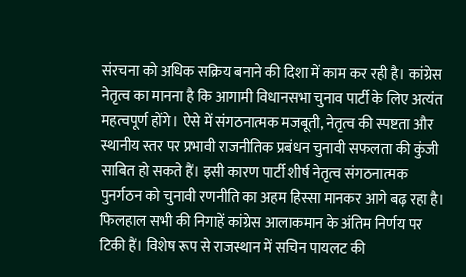संरचना को अधिक सक्रिय बनाने की दिशा में काम कर रही है। कांग्रेस नेतृत्व का मानना है कि आगामी विधानसभा चुनाव पार्टी के लिए अत्यंत महत्वपूर्ण होंगे। ऐसे में संगठनात्मक मजबूती, नेतृत्व की स्पष्टता और स्थानीय स्तर पर प्रभावी राजनीतिक प्रबंधन चुनावी सफलता की कुंजी साबित हो सकते हैं। इसी कारण पार्टी शीर्ष नेतृत्व संगठनात्मक पुनर्गठन को चुनावी रणनीति का अहम हिस्सा मानकर आगे बढ़ रहा है।
फिलहाल सभी की निगाहें कांग्रेस आलाकमान के अंतिम निर्णय पर टिकी हैं। विशेष रूप से राजस्थान में सचिन पायलट की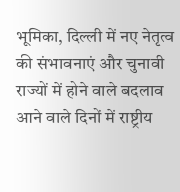भूमिका, दिल्ली में नए नेतृत्व की संभावनाएं और चुनावी राज्यों में होने वाले बदलाव आने वाले दिनों में राष्ट्रीय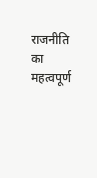राजनीति का महत्वपूर्ण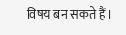विषय बन सकते हैं।